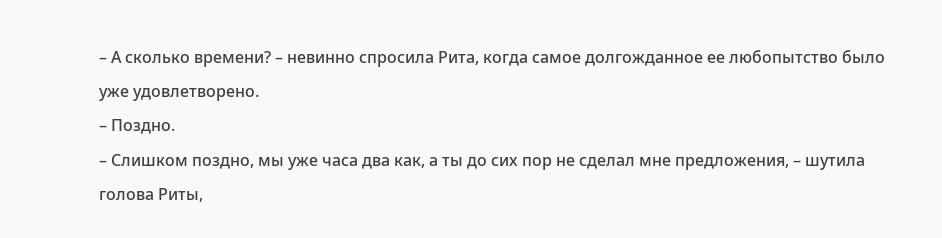– А сколько времени? – невинно спросила Рита, когда самое долгожданное ее любопытство было уже удовлетворено.
– Поздно.
– Слишком поздно, мы уже часа два как, а ты до сих пор не сделал мне предложения, – шутила голова Риты,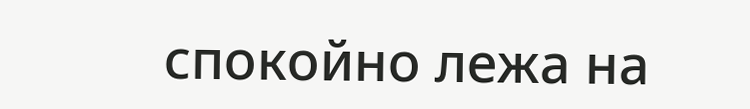спокойно лежа на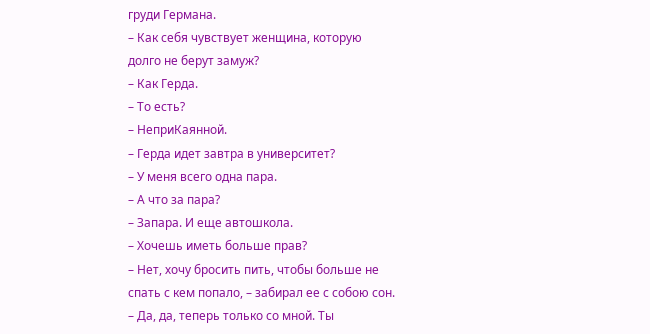груди Германа.
– Как себя чувствует женщина, которую долго не берут замуж?
– Как Герда.
– То есть?
– НеприКаянной.
– Герда идет завтра в университет?
– У меня всего одна пара.
– А что за пара?
– Запара. И еще автошкола.
– Хочешь иметь больше прав?
– Нет, хочу бросить пить, чтобы больше не спать с кем попало, – забирал ее с собою сон.
– Да, да, теперь только со мной. Ты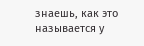знаешь, как это называется у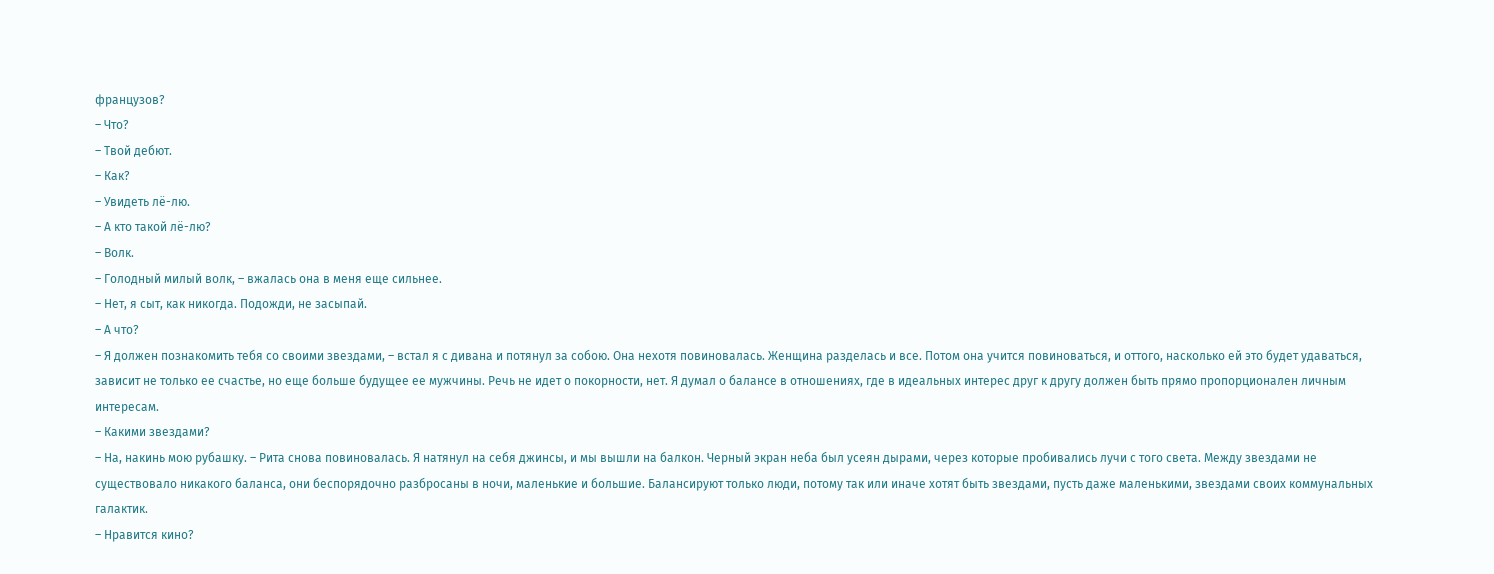французов?
– Что?
– Твой дебют.
– Как?
– Увидеть лё-лю.
– А кто такой лё-лю?
– Волк.
– Голодный милый волк, – вжалась она в меня еще сильнее.
– Нет, я сыт, как никогда. Подожди, не засыпай.
– А что?
– Я должен познакомить тебя со своими звездами, – встал я с дивана и потянул за собою. Она нехотя повиновалась. Женщина разделась и все. Потом она учится повиноваться, и оттого, насколько ей это будет удаваться, зависит не только ее счастье, но еще больше будущее ее мужчины. Речь не идет о покорности, нет. Я думал о балансе в отношениях, где в идеальных интерес друг к другу должен быть прямо пропорционален личным интересам.
– Какими звездами?
– На, накинь мою рубашку. – Рита снова повиновалась. Я натянул на себя джинсы, и мы вышли на балкон. Черный экран неба был усеян дырами, через которые пробивались лучи с того света. Между звездами не существовало никакого баланса, они беспорядочно разбросаны в ночи, маленькие и большие. Балансируют только люди, потому так или иначе хотят быть звездами, пусть даже маленькими, звездами своих коммунальных галактик.
– Нравится кино?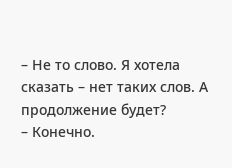– Не то слово. Я хотела сказать – нет таких слов. А продолжение будет?
– Конечно.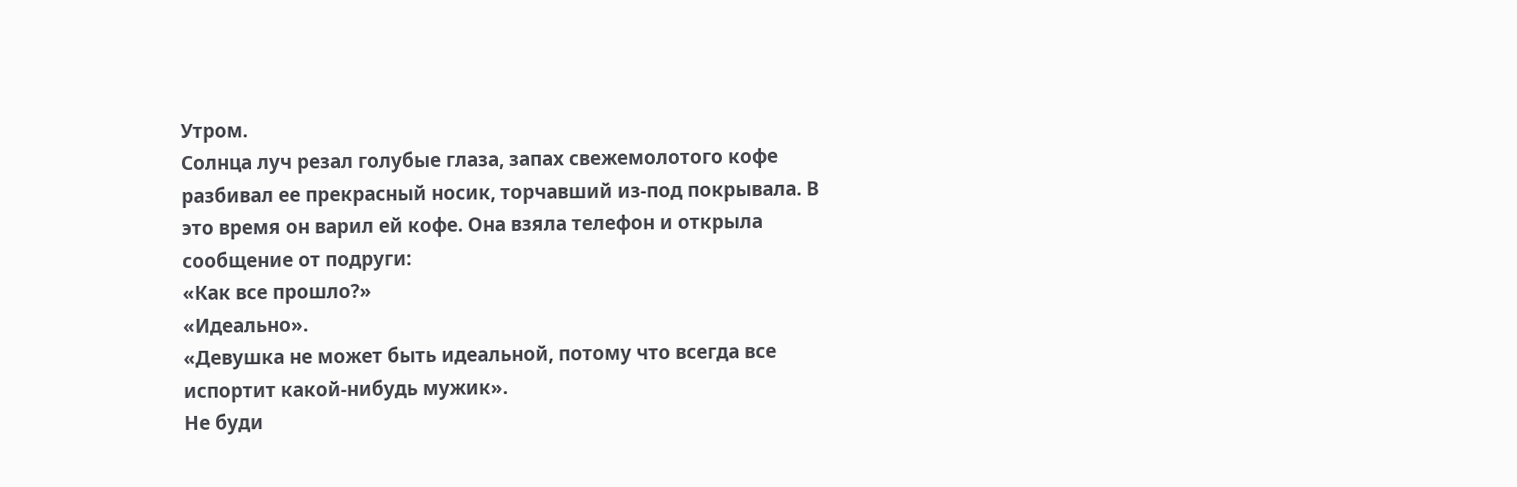Утром.
Солнца луч резал голубые глаза, запах свежемолотого кофе разбивал ее прекрасный носик, торчавший из-под покрывала. В это время он варил ей кофе. Она взяла телефон и открыла сообщение от подруги:
«Как все прошло?»
«Идеально».
«Девушка не может быть идеальной, потому что всегда все испортит какой-нибудь мужик».
Не буди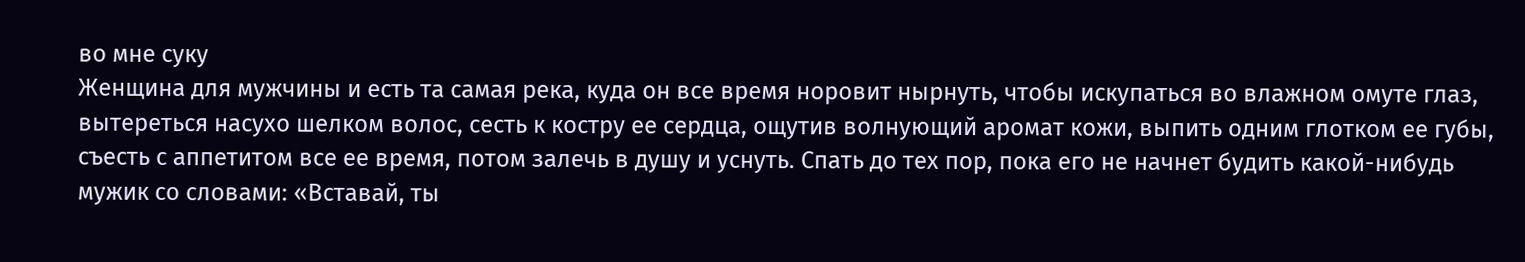во мне суку
Женщина для мужчины и есть та самая река, куда он все время норовит нырнуть, чтобы искупаться во влажном омуте глаз, вытереться насухо шелком волос, сесть к костру ее сердца, ощутив волнующий аромат кожи, выпить одним глотком ее губы, съесть с аппетитом все ее время, потом залечь в душу и уснуть. Спать до тех пор, пока его не начнет будить какой-нибудь мужик со словами: «Вставай, ты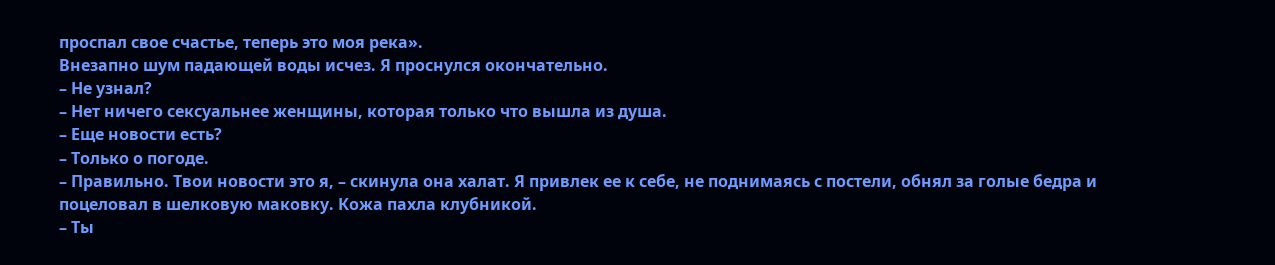проспал свое счастье, теперь это моя река».
Внезапно шум падающей воды исчез. Я проснулся окончательно.
– Не узнал?
– Нет ничего сексуальнее женщины, которая только что вышла из душа.
– Еще новости есть?
– Только о погоде.
– Правильно. Твои новости это я, – скинула она халат. Я привлек ее к себе, не поднимаясь с постели, обнял за голые бедра и поцеловал в шелковую маковку. Кожа пахла клубникой.
– Ты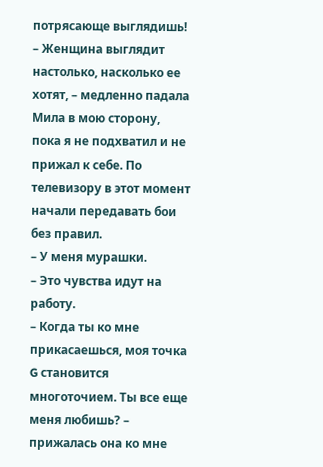потрясающе выглядишь!
– Женщина выглядит настолько, насколько ее хотят, – медленно падала Мила в мою сторону, пока я не подхватил и не прижал к себе. По телевизору в этот момент начали передавать бои без правил.
– У меня мурашки.
– Это чувства идут на работу.
– Когда ты ко мне прикасаешься, моя точка G становится многоточием. Ты все еще меня любишь? – прижалась она ко мне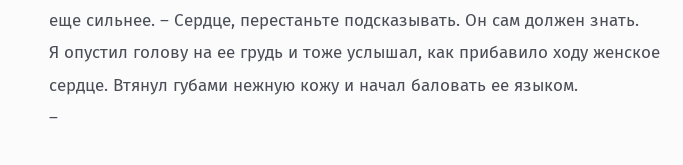еще сильнее. – Сердце, перестаньте подсказывать. Он сам должен знать.
Я опустил голову на ее грудь и тоже услышал, как прибавило ходу женское сердце. Втянул губами нежную кожу и начал баловать ее языком.
–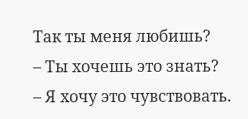Так ты меня любишь?
– Ты хочешь это знать?
– Я хочу это чувствовать.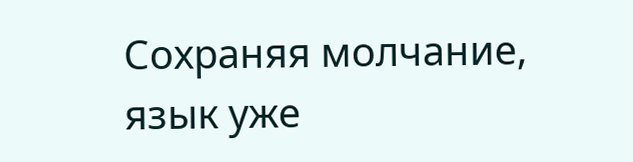Сохраняя молчание, язык уже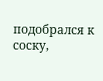подобрался к соску,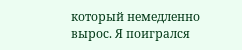который немедленно вырос. Я поигрался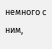немного с ним,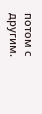потом с другим.